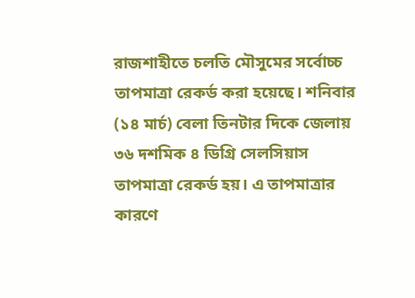রাজশাহীতে চলতি মৌসুমের সর্বোচ্চ তাপমাত্রা রেকর্ড করা হয়েছে। শনিবার (১৪ মার্চ) বেলা তিনটার দিকে জেলায় ৩৬ দশমিক ৪ ডিগ্রি সেলসিয়াস তাপমাত্রা রেকর্ড হয়। এ তাপমাত্রার কারণে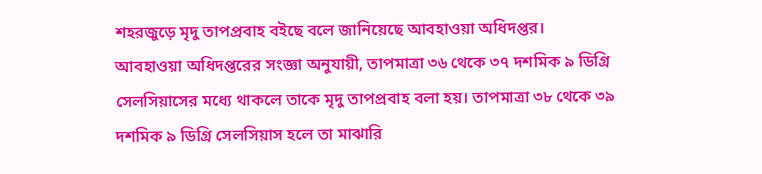শহরজুড়ে মৃদু তাপপ্রবাহ বইছে বলে জানিয়েছে আবহাওয়া অধিদপ্তর।
আবহাওয়া অধিদপ্তরের সংজ্ঞা অনুযায়ী, তাপমাত্রা ৩৬ থেকে ৩৭ দশমিক ৯ ডিগ্রি সেলসিয়াসের মধ্যে থাকলে তাকে মৃদু তাপপ্রবাহ বলা হয়। তাপমাত্রা ৩৮ থেকে ৩৯ দশমিক ৯ ডিগ্রি সেলসিয়াস হলে তা মাঝারি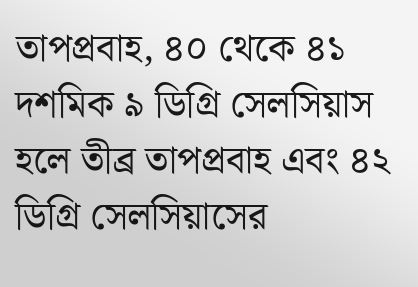তাপপ্রবাহ, ৪০ থেকে ৪১ দশমিক ৯ ডিগ্রি সেলসিয়াস হলে তীব্র তাপপ্রবাহ এবং ৪২ ডিগ্রি সেলসিয়াসের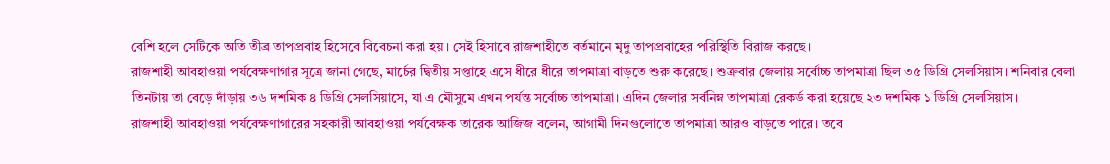বেশি হলে সেটিকে অতি তীব্র তাপপ্রবাহ হিসেবে বিবেচনা করা হয়। সেই হিসাবে রাজশাহীতে বর্তমানে মৃদু তাপপ্রবাহের পরিস্থিতি বিরাজ করছে।
রাজশাহী আবহাওয়া পর্যবেক্ষণাগার সূত্রে জানা গেছে, মার্চের দ্বিতীয় সপ্তাহে এসে ধীরে ধীরে তাপমাত্রা বাড়তে শুরু করেছে। শুক্রবার জেলায় সর্বোচ্চ তাপমাত্রা ছিল ৩৫ ডিগ্রি সেলসিয়াস। শনিবার বেলা তিনটায় তা বেড়ে দাঁড়ায় ৩৬ দশমিক ৪ ডিগ্রি সেলসিয়াসে, যা এ মৌসুমে এখন পর্যন্ত সর্বোচ্চ তাপমাত্রা। এদিন জেলার সর্বনিম্ন তাপমাত্রা রেকর্ড করা হয়েছে ২৩ দশমিক ১ ডিগ্রি সেলসিয়াস।
রাজশাহী আবহাওয়া পর্যবেক্ষণাগারের সহকারী আবহাওয়া পর্যবেক্ষক তারেক আজিজ বলেন, আগামী দিনগুলোতে তাপমাত্রা আরও বাড়তে পারে। তবে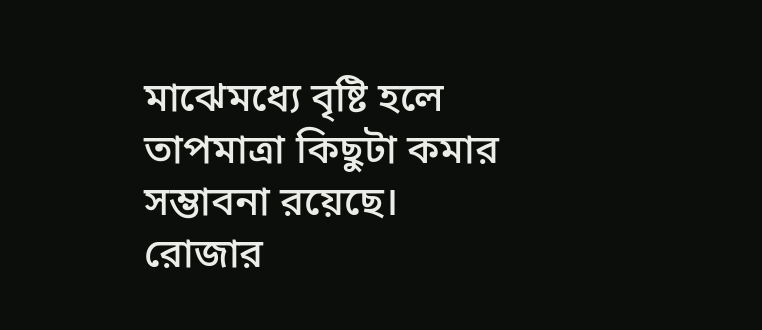মাঝেমধ্যে বৃষ্টি হলে তাপমাত্রা কিছুটা কমার সম্ভাবনা রয়েছে।
রোজার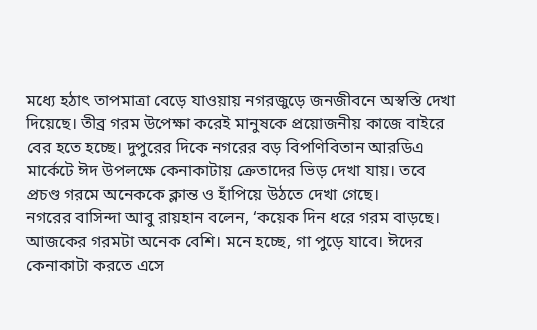মধ্যে হঠাৎ তাপমাত্রা বেড়ে যাওয়ায় নগরজুড়ে জনজীবনে অস্বস্তি দেখা দিয়েছে। তীব্র গরম উপেক্ষা করেই মানুষকে প্রয়োজনীয় কাজে বাইরে বের হতে হচ্ছে। দুপুরের দিকে নগরের বড় বিপণিবিতান আরডিএ মার্কেটে ঈদ উপলক্ষে কেনাকাটায় ক্রেতাদের ভিড় দেখা যায়। তবে প্রচণ্ড গরমে অনেককে ক্লান্ত ও হাঁপিয়ে উঠতে দেখা গেছে।
নগরের বাসিন্দা আবু রায়হান বলেন, ‘কয়েক দিন ধরে গরম বাড়ছে। আজকের গরমটা অনেক বেশি। মনে হচ্ছে, গা পুড়ে যাবে। ঈদের কেনাকাটা করতে এসে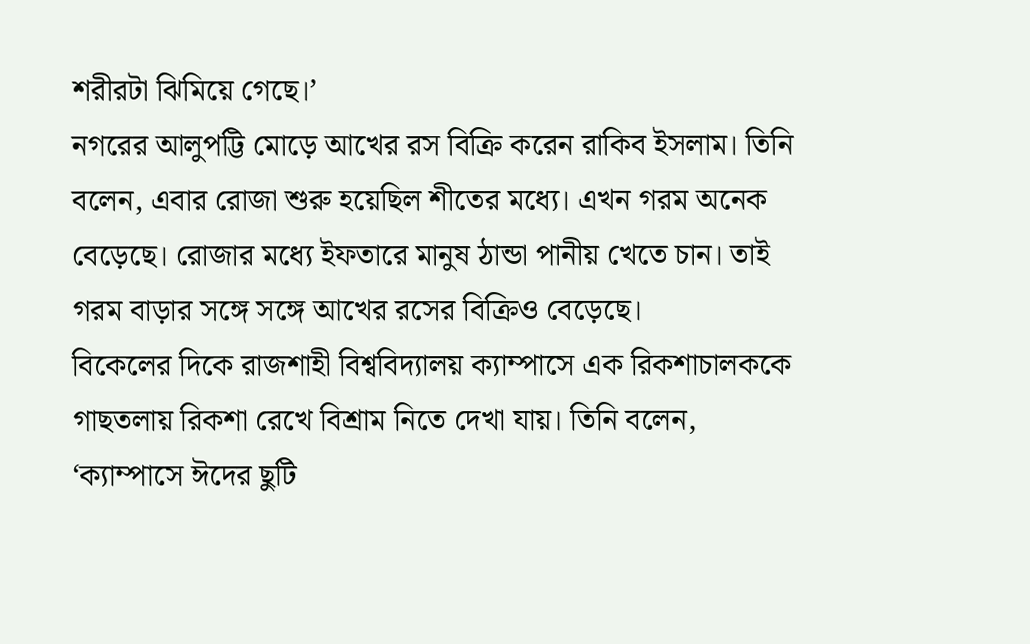শরীরটা ঝিমিয়ে গেছে।’
নগরের আলুপট্টি মোড়ে আখের রস বিক্রি করেন রাকিব ইসলাম। তিনি বলেন, এবার রোজা শুরু হয়েছিল শীতের মধ্যে। এখন গরম অনেক বেড়েছে। রোজার মধ্যে ইফতারে মানুষ ঠান্ডা পানীয় খেতে চান। তাই গরম বাড়ার সঙ্গে সঙ্গে আখের রসের বিক্রিও বেড়েছে।
বিকেলের দিকে রাজশাহী বিশ্ববিদ্যালয় ক্যাম্পাসে এক রিকশাচালককে গাছতলায় রিকশা রেখে বিশ্রাম নিতে দেখা যায়। তিনি বলেন, ‘ক্যাম্পাসে ঈদের ছুটি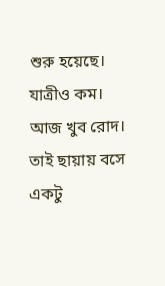শুরু হয়েছে। যাত্রীও কম। আজ খুব রোদ। তাই ছায়ায় বসে একটু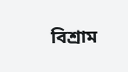বিশ্রাম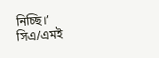নিচ্ছি।’
সিএ/এমই